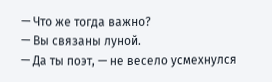— Что же тогда важно?
— Вы связаны луной.
— Да ты поэт, — не весело усмехнулся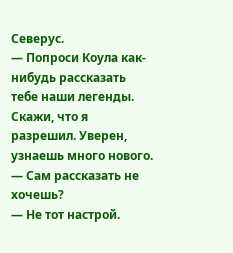Северус.
— Попроси Коула как-нибудь рассказать тебе наши легенды. Скажи, что я разрешил. Уверен, узнаешь много нового.
— Сам рассказать не хочешь?
— Не тот настрой.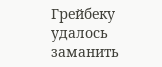Грейбеку удалось заманить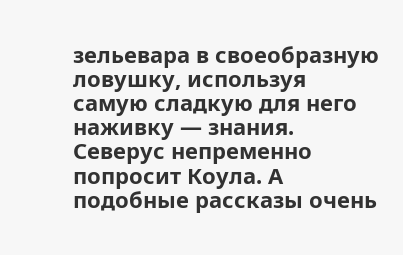зельевара в своеобразную ловушку, используя самую сладкую для него наживку — знания. Северус непременно попросит Коула. А подобные рассказы очень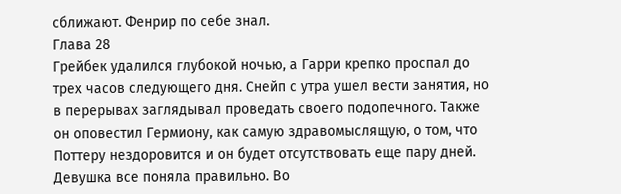сближают. Фенрир по себе знал.
Глава 28
Грейбек удалился глубокой ночью, а Гарри крепко проспал до трех часов следующего дня. Снейп с утра ушел вести занятия, но в перерывах заглядывал проведать своего подопечного. Также он оповестил Гермиону, как самую здравомыслящую, о том, что Поттеру нездоровится и он будет отсутствовать еще пару дней. Девушка все поняла правильно. Во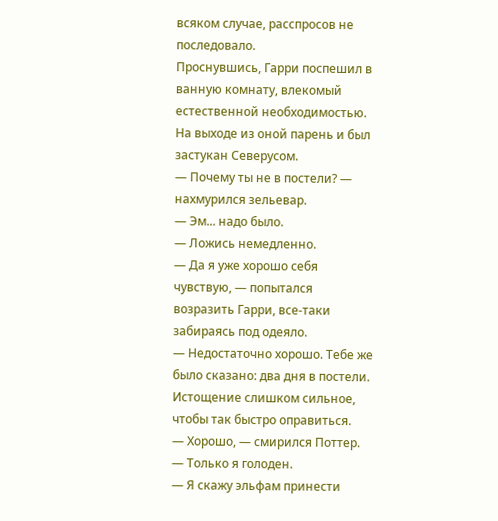всяком случае, расспросов не последовало.
Проснувшись, Гарри поспешил в ванную комнату, влекомый естественной необходимостью. На выходе из оной парень и был застукан Северусом.
— Почему ты не в постели? — нахмурился зельевар.
— Эм... надо было.
— Ложись немедленно.
— Да я уже хорошо себя чувствую, — попытался возразить Гарри, все-таки забираясь под одеяло.
— Недостаточно хорошо. Тебе же было сказано: два дня в постели. Истощение слишком сильное, чтобы так быстро оправиться.
— Хорошо, — смирился Поттер. — Только я голоден.
— Я скажу эльфам принести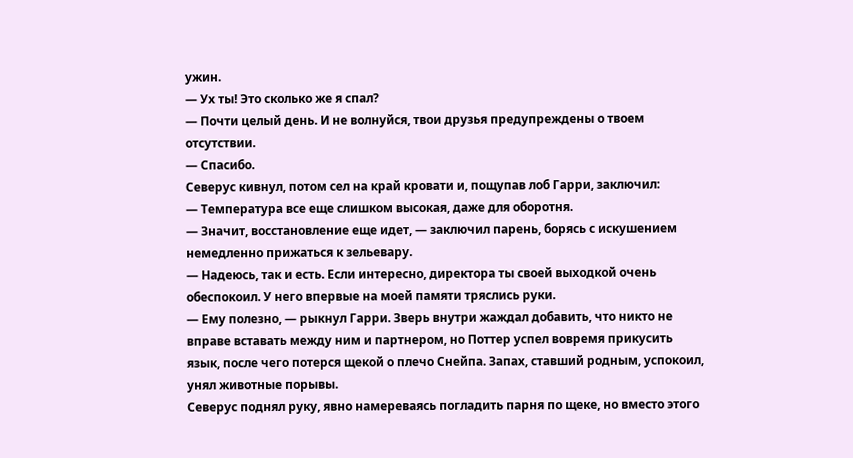ужин.
— Ух ты! Это сколько же я спал?
— Почти целый день. И не волнуйся, твои друзья предупреждены о твоем отсутствии.
— Спасибо.
Северус кивнул, потом сел на край кровати и, пощупав лоб Гарри, заключил:
— Температура все еще слишком высокая, даже для оборотня.
— Значит, восстановление еще идет, — заключил парень, борясь с искушением немедленно прижаться к зельевару.
— Надеюсь, так и есть. Если интересно, директора ты своей выходкой очень обеспокоил. У него впервые на моей памяти тряслись руки.
— Ему полезно, — рыкнул Гарри. Зверь внутри жаждал добавить, что никто не вправе вставать между ним и партнером, но Поттер успел вовремя прикусить язык, после чего потерся щекой о плечо Снейпа. Запах, ставший родным, успокоил, унял животные порывы.
Северус поднял руку, явно намереваясь погладить парня по щеке, но вместо этого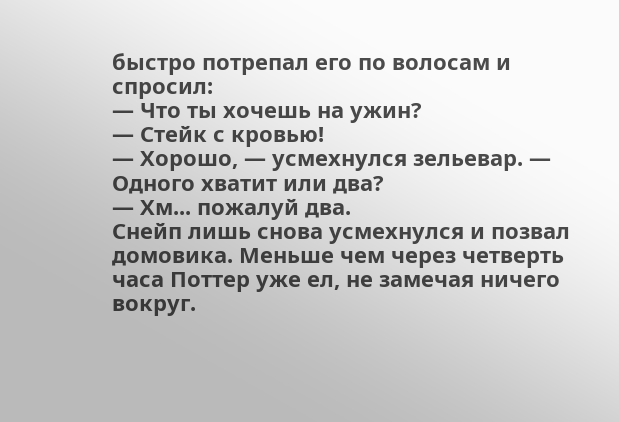быстро потрепал его по волосам и спросил:
— Что ты хочешь на ужин?
— Стейк с кровью!
— Хорошо, — усмехнулся зельевар. — Одного хватит или два?
— Хм... пожалуй два.
Снейп лишь снова усмехнулся и позвал домовика. Меньше чем через четверть часа Поттер уже ел, не замечая ничего вокруг.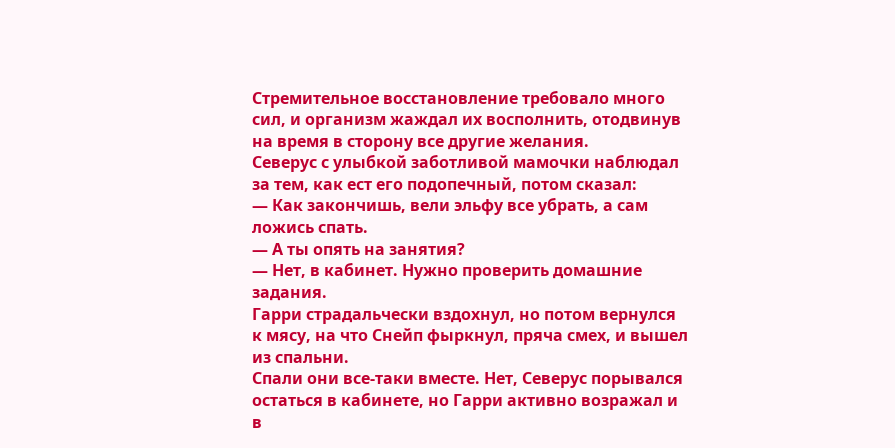Стремительное восстановление требовало много сил, и организм жаждал их восполнить, отодвинув на время в сторону все другие желания.
Северус с улыбкой заботливой мамочки наблюдал за тем, как ест его подопечный, потом сказал:
— Как закончишь, вели эльфу все убрать, а сам ложись спать.
— А ты опять на занятия?
— Нет, в кабинет. Нужно проверить домашние задания.
Гарри страдальчески вздохнул, но потом вернулся к мясу, на что Снейп фыркнул, пряча смех, и вышел из спальни.
Спали они все-таки вместе. Нет, Северус порывался остаться в кабинете, но Гарри активно возражал и в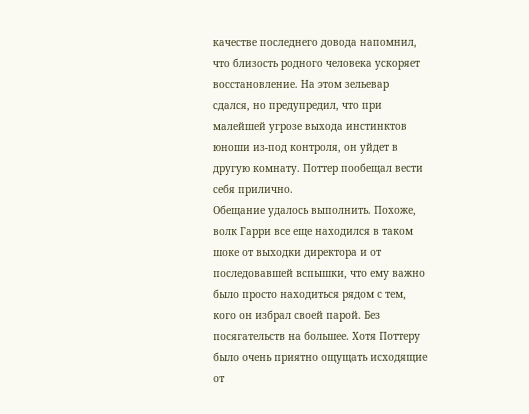качестве последнего довода напомнил, что близость родного человека ускоряет восстановление. На этом зельевар сдался, но предупредил, что при малейшей угрозе выхода инстинктов юноши из-под контроля, он уйдет в другую комнату. Поттер пообещал вести себя прилично.
Обещание удалось выполнить. Похоже, волк Гарри все еще находился в таком шоке от выходки директора и от последовавшей вспышки, что ему важно было просто находиться рядом с тем, кого он избрал своей парой. Без посягательств на большее. Хотя Поттеру было очень приятно ощущать исходящие от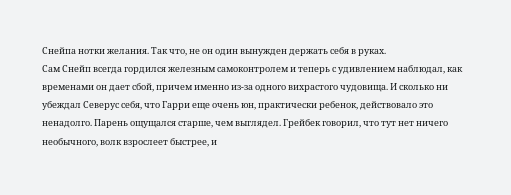Снейпа нотки желания. Так что, не он один вынужден держать себя в руках.
Сам Снейп всегда гордился железным самоконтролем и теперь с удивлением наблюдал, как временами он дает сбой, причем именно из-за одного вихрастого чудовища. И сколько ни убеждал Северус себя, что Гарри еще очень юн, практически ребенок, действовало это ненадолго. Парень ощущался старше, чем выглядел. Грейбек говорил, что тут нет ничего необычного, волк взрослеет быстрее, и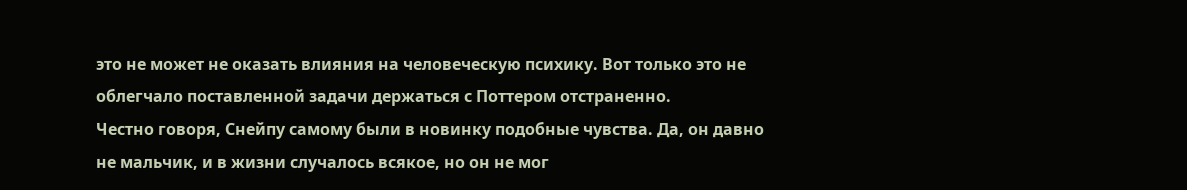это не может не оказать влияния на человеческую психику. Вот только это не облегчало поставленной задачи держаться с Поттером отстраненно.
Честно говоря, Снейпу самому были в новинку подобные чувства. Да, он давно не мальчик, и в жизни случалось всякое, но он не мог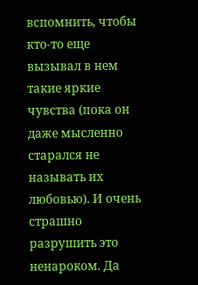вспомнить, чтобы кто-то еще вызывал в нем такие яркие чувства (пока он даже мысленно старался не называть их любовью). И очень страшно разрушить это ненароком. Да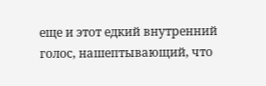еще и этот едкий внутренний голос, нашептывающий, что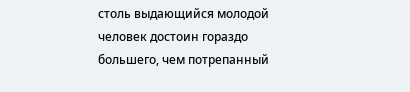столь выдающийся молодой человек достоин гораздо большего, чем потрепанный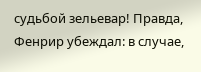судьбой зельевар! Правда, Фенрир убеждал: в случае,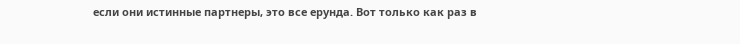если они истинные партнеры, это все ерунда. Вот только как раз в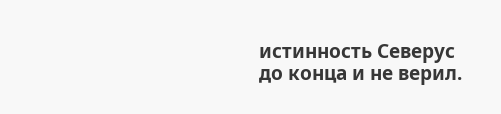истинность Северус до конца и не верил.